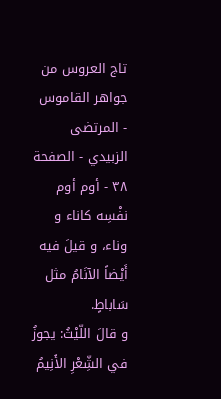تاج العروس من جواهر القاموس - المرتضى الزبيدي - الصفحة ٣٨ - أوم أوم
نفْسِه كاناء و وناء، و قيلَ فيه أَيْضاً الآنَامُ مثل سَاباطٍ.
و قالَ اللّيْثُ: يجوزُ في الشِّعْرِ الأَنِيمُ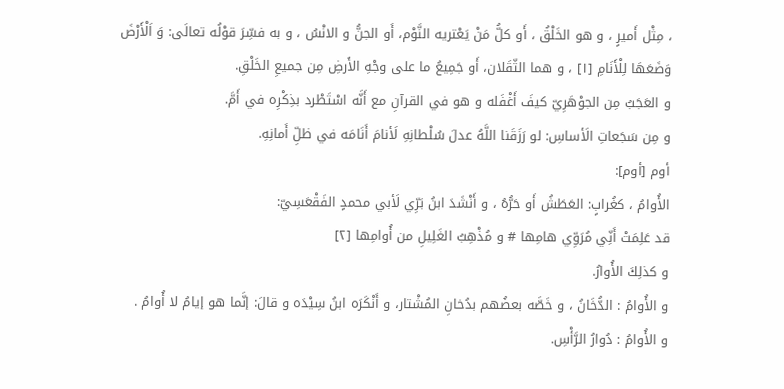، مِثْل أَميرٍ ، و هو الخَلْقُ ، أَو كلُّ مَنْ يَعْتريه النَّوْم، أَو الجنُّ و الانْسُ ، و به فسِّرَ قوْلُه تعالَى: وَ اَلْأَرْضَ وَضَعَهَا لِلْأَنَامِ [١] ، و هما الثّقَلان، أَو جَمِيعُ ما على وجْهِ الأَرضِ مِن جميعِ الخَلْقِ.
و العَجَبُ مِن الجوْهَرِيّ كيفَ أَغْفَله و هو في القرآنِ مع أَنَّه اسْتَطْرد بذِكْرِه في أَمَّ.
و مِن سَجَعاتِ الَأساسِ: لو رَزَقَنا اللَّهُ عدلَ سُلْطانِهِ لَأنامَ أَنَامَه في ظلِّ أَمانِهِ.
أوم [أوم]:
الأُوامُ ، كغُرابٍ: العَطَشُ أَو حَرُّهُ ، و أَنْشَدَ ابنُ بَرِّي لَأبي محمدٍ الفَقْعَسِيّ:
قد عَلِمَتْ أَنِّي مُرَوِّي هامِها # و مُذْهِبُ الغَلِيلِ من أُوامِها [٢]
و كذلِكَ الأُوارُ.
و الأُوامُ : الدُّخَانُ ، و خَصَّه بعضُهم بدُخانِ المُشْتار، و أَنْكَرَه ابنُ سِيْدَه و قالَ: إنَّما هو إيامُ لا أُوامُ .
و الأُوامُ : دُوارُ الرَّأْسِ.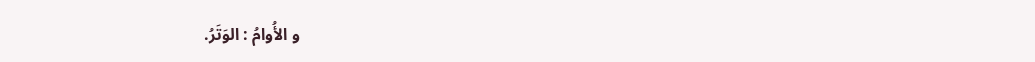و الأُوامُ : الوَتَرُ.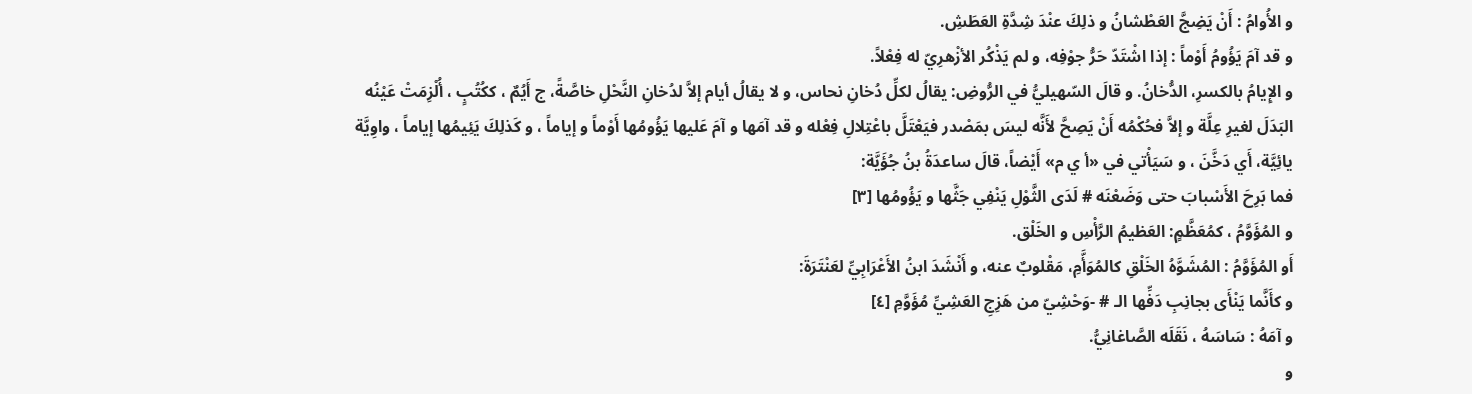و الأُوامُ : أَنْ يَضِجَّ العَطْشانُ و ذلِكَ عنْدَ شِدَّةِ العَطَشِ.
و قد آمَ يَؤُومُ أَوْماً : إذا اشْتَدّ حَرُّ جوْفِه، و لم يَذْكُر الأزْهرِيّ له فِعْلاً.
و الإِيامُ بالكسرِ، الدُّخانُ. و قالَ السّهيليُّ في الرُّوضِ: يقالُ لكلِّ دُخانِ نحاس، و لا يقالُ أيام إلاَّ لدُخانِ النَّحْلِ خاصَّةً، ج أَيُمٌ ، ككُتُبٍ ، أُلْزِمَتْ عَيْنُه البَدَلَ لغيرِ عِلَّة و إلاَّ فحُكْمُه أَنْ يَصِحَّ لأَنَّه ليسَ بمَصْدر فيَعْتَلَّ باعْتِلالِ فِعْله و قد آمَها و آمَ عَليها يَؤُومُها أَوْماً و إياماً ، و كَذلِكَ يَئِيمُها إياماً ، واوِيَّة يائِيَّة، أَي دَخَّنَ ، و سَيَأْتي في «أ ي م» أَيْضاً، قالَ ساعدَةُ بنُ جُؤَيَّة:
فما بَرِحَ الأَسْبابَ حتى وَضَعْنَه # لَدَى الثَّوْلِ يَنْفِي جَثَّها و يَؤُومُها [٣]
و المُؤَوَّمُ ، كمُعَظَّمٍ: العَظيمُ الرَّأْسِ و الخَلْق.
أَو المُؤَوَّمُ : المُشَوَّهُ الخَلْقِ كالمُوَأَّمِ، مَقْلوبٌ عنه، و أَنْشَدَ ابنُ الأَعْرَابِيِّ لعَنْتَرَةَ:
و كأَنَّما يَنْأَى بجانِبِ دَفِّها الـ # -وَحْشِيّ من هَزِجِ العَشِيِّ مُؤَوَّمِ [٤]
و آمَهُ : سَاسَهُ ، نَقَلَه الصَّاغانِيُّ.
و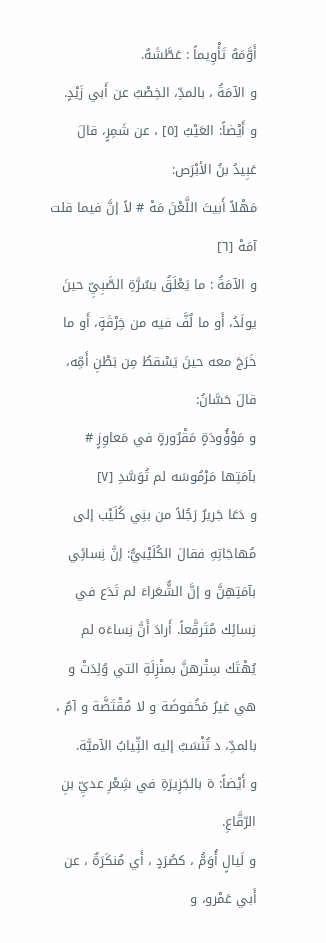أَوَّمَهُ تَأْوِيماً : عَطَّشَهُ.
و الآمَةُ ، بالمدِّ، الخِصْبُ عن أَبي زَيْدٍ.
و أَيْضاً: العَيْبُ [٥] ، عن شَمِرٍ، قالَ عَبِيدُ بنُ الأبْرَص:
مَهْلاً أَبيتَ اللَّعْنَ مَهْ # لاً إنَّ فيما قلت آمَهْ [٦]
و الآمَةُ : ما يَعْلَقُ بسُرَّةِ الصَّبِيِّ حينَ يولَدُ، أَو ما لُفَّ فيه من خِرْقَةٍ، أَو ما خَرَجَ معه حينَ يَسْقطُ مِن بَطْنِ أَمِّه، قالَ حَسَّانُ:
و مَوْؤُودَةٍ مَقْرُورةٍ في مَعاوِزٍ # بآمَتِها مَرْمُوسَه لم تُوَسَّدِ [٧]
و دَعَا جَريرٌ رَجُلاً من بنِي كُلَيْب إلى مُهاجَاتِهِ فقالَ الكُلَيْبيُّ: إنَّ نِسائِي بآمَتِهِنَّ و إنَّ الشُّعَراءَ لم تَدَع في نِسائِك مُتَرقَّعاً. أَرادَ أَنَّ نِساءَه لم يُهْتَك سِتْرهنَّ بمنْزِلَةِ التي وُلِدَتْ و هي غيرُ مَخُفوضَة و لا مُقْتَضَّة و آمٌ ، بالمدِّ، د تُنْسَبُ إليه الثِّيابُ الآميَّة.
و أَيْضاً: ة بالجَزِيرَةِ في شِعْرِ عديِّ بنِ الرّقَّاعِ.
و لَيالٍ أُوَمُّ ، كصُرَدٍ ، أَي مُنكَرَةٌ ، عن أَبي عَمْرو، و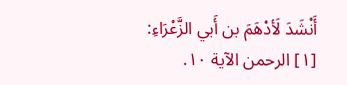أَنْشَدَ لَأدْهَمَ بن أَبي الزَّعْرَاءِ:
[١] الرحمن الآية ١٠.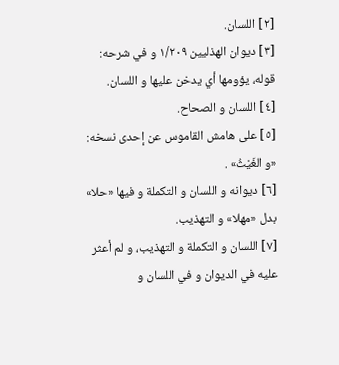[٢] اللسان.
[٣] ديوان الهذليين ١/٢٠٩ و في شرحه: قوله، يؤومها أي يدخن عليها و اللسان.
[٤] اللسان و الصحاح.
[٥] على هامش القاموس عن إحدى نسخه: «و الغَيْثُ» .
[٦] ديوانه و اللسان و التكملة و فيها «حلا» بدل «مهلا» و التهذيب.
[٧] اللسان و التكملة و التهذيب، و لم أعثر عليه في الديوان و في اللسان و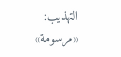التهذيب: «مرسومة»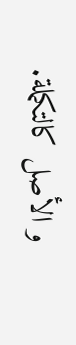و الأصل كالتكملة.